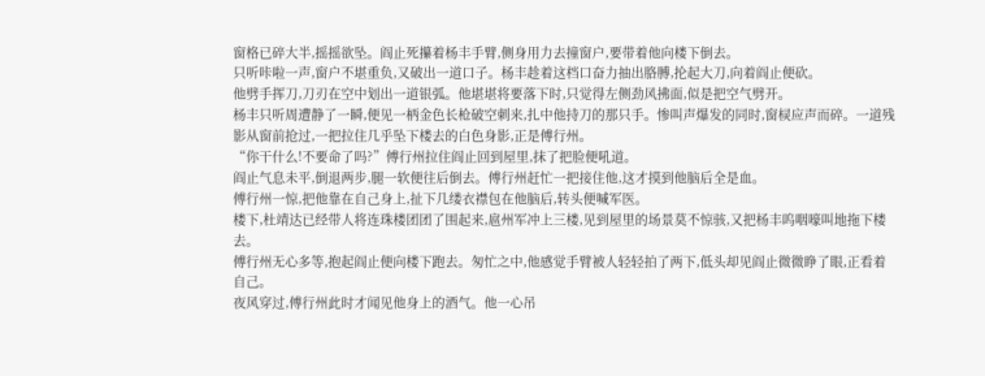窗格已碎大半,摇摇欲坠。阎止死攥着杨丰手臂,侧身用力去撞窗户,要带着他向楼下倒去。
只听咔啦一声,窗户不堪重负,又破出一道口子。杨丰趁着这档口奋力抽出胳膊,抡起大刀,向着阎止便砍。
他劈手挥刀,刀刃在空中划出一道银弧。他堪堪将要落下时,只觉得左侧劲风拂面,似是把空气劈开。
杨丰只听周遭静了一瞬,便见一柄金色长枪破空刺来,扎中他持刀的那只手。惨叫声爆发的同时,窗棂应声而碎。一道残影从窗前抢过,一把拉住几乎坠下楼去的白色身影,正是傅行州。
“你干什么!不要命了吗?”傅行州拉住阎止回到屋里,抹了把脸便吼道。
阎止气息未平,倒退两步,腿一软便往后倒去。傅行州赶忙一把接住他,这才摸到他脑后全是血。
傅行州一惊,把他靠在自己身上,扯下几缕衣襟包在他脑后,转头便喊军医。
楼下,杜靖达已经带人将连珠楼团团了围起来,扈州军冲上三楼,见到屋里的场景莫不惊骇,又把杨丰呜咽嚎叫地拖下楼去。
傅行州无心多等,抱起阎止便向楼下跑去。匆忙之中,他感觉手臂被人轻轻拍了两下,低头却见阎止微微睁了眼,正看着自己。
夜风穿过,傅行州此时才闻见他身上的酒气。他一心吊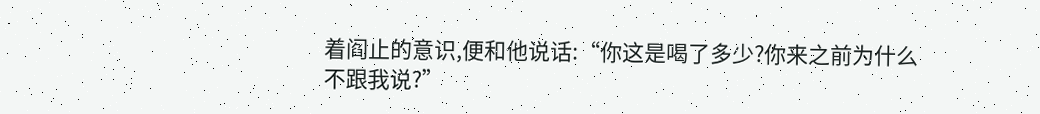着阎止的意识,便和他说话:“你这是喝了多少?你来之前为什么不跟我说?”